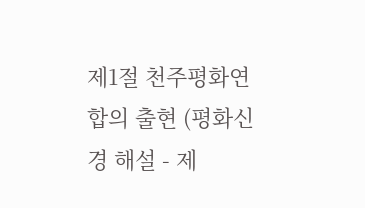제1절 천주평화연합의 출현 (평화신경 해설 - 제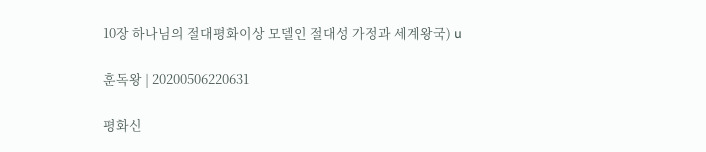10장 하나님의 절대평화이상 모델인 절대성 가정과 세계왕국) u

훈독왕 | 20200506220631

평화신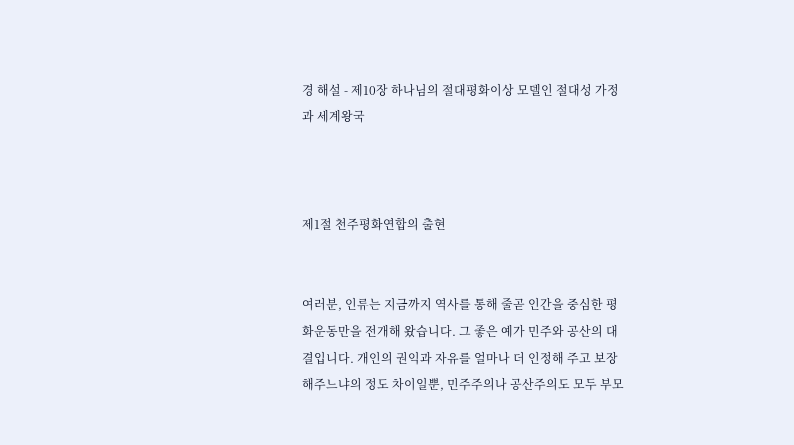경 해설 - 제10장 하나님의 절대평화이상 모델인 절대성 가정과 세계왕국



제1절 천주평화연합의 출현


여러분, 인류는 지금까지 역사를 통해 줄곧 인간을 중심한 평화운동만을 전개해 왔습니다. 그 좋은 예가 민주와 공산의 대결입니다. 개인의 권익과 자유를 얼마나 더 인정해 주고 보장해주느냐의 정도 차이일뿐, 민주주의나 공산주의도 모두 부모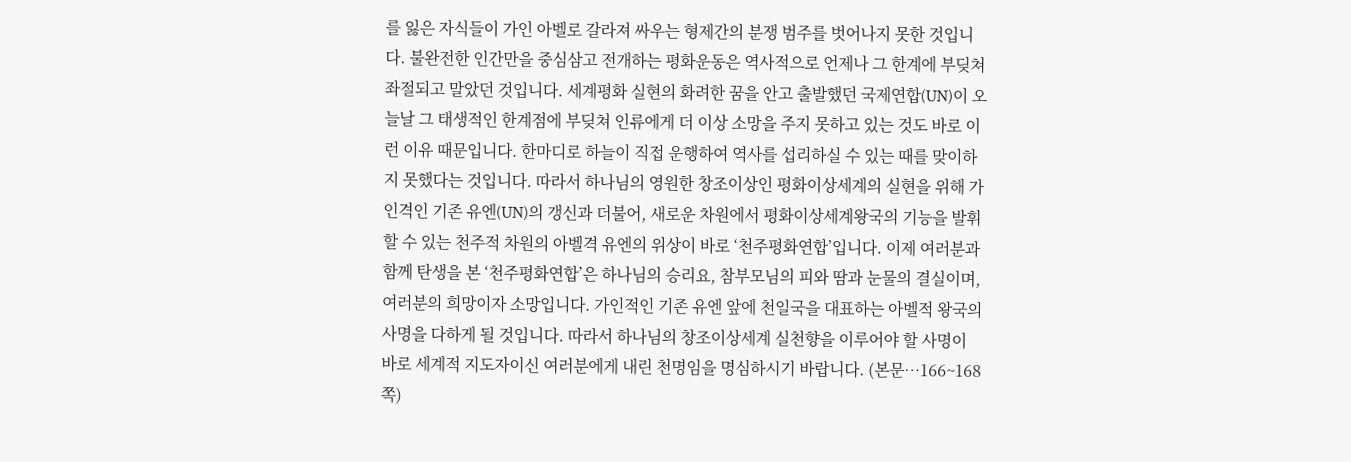를 잃은 자식들이 가인 아벨로 갈라져 싸우는 형제간의 분쟁 범주를 벗어나지 못한 것입니다. 불완전한 인간만을 중심삼고 전개하는 평화운동은 역사적으로 언제나 그 한계에 부딪쳐 좌절되고 말았던 것입니다. 세계평화 실현의 화려한 꿈을 안고 출발했던 국제연합(UN)이 오늘날 그 태생적인 한계점에 부딪쳐 인류에게 더 이상 소망을 주지 못하고 있는 것도 바로 이런 이유 때문입니다. 한마디로 하늘이 직접 운행하여 역사를 섭리하실 수 있는 때를 맞이하지 못했다는 것입니다. 따라서 하나님의 영원한 창조이상인 평화이상세계의 실현을 위해 가인격인 기존 유엔(UN)의 갱신과 더불어, 새로운 차원에서 평화이상세계왕국의 기능을 발휘할 수 있는 천주적 차원의 아벨격 유엔의 위상이 바로 ‘천주평화연합’입니다. 이제 여러분과 함께 탄생을 본 ‘천주평화연합’은 하나님의 승리요, 참부모님의 피와 땀과 눈물의 결실이며, 여러분의 희망이자 소망입니다. 가인적인 기존 유엔 앞에 천일국을 대표하는 아벨적 왕국의 사명을 다하게 될 것입니다. 따라서 하나님의 창조이상세계 실천향을 이루어야 할 사명이 바로 세계적 지도자이신 여러분에게 내린 천명임을 명심하시기 바랍니다. (본문…166~168쪽)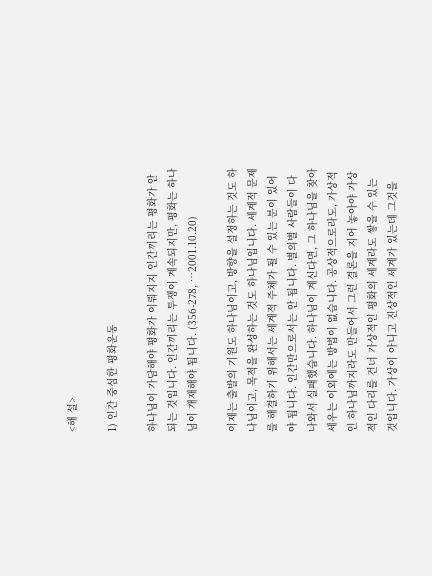<해 설>

1) 인간 중심한 평화운동

하나님이 가담해야 평화가 이뤄지지 인간끼리는 평화가 안 되는 것입니다. 인간끼리는 투쟁이 계속되지만, 평화는 하나님이 개재해야 됩니다. (356-278, …2001.10.20)

이제는 출발의 기원도 하나님이고, 방향을 설정하는 것도 하나님이고, 목적을 완성하는 것도 하나님입니다. 세계적 문제를 해결하기 위해서는 세계적 주체가 될 수 있는 분이 있어야 됩니다. 인간만으로서는 안 됩니다. 별의별 사람들이 다 나와서 실패했습니다. 하나님이 계신다면, 그 하나님을 찾아 세우는 이외에는 방법이 없습니다. 공상적으로라도, 가상적인 하나님까지라도 만들어서 그런 결론을 지어 놓아야 가상적인 다리를 건너 가상적인 평화의 세계라도 쌓을 수 있는 것입니다. 가상이 아니고 진상적인 세계가 있는데 그것을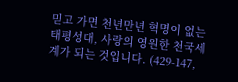믿고 가면 천년만년 혁명이 없는 태평성대, 사랑의 영원한 천국세계가 되는 것입니다. (429-147,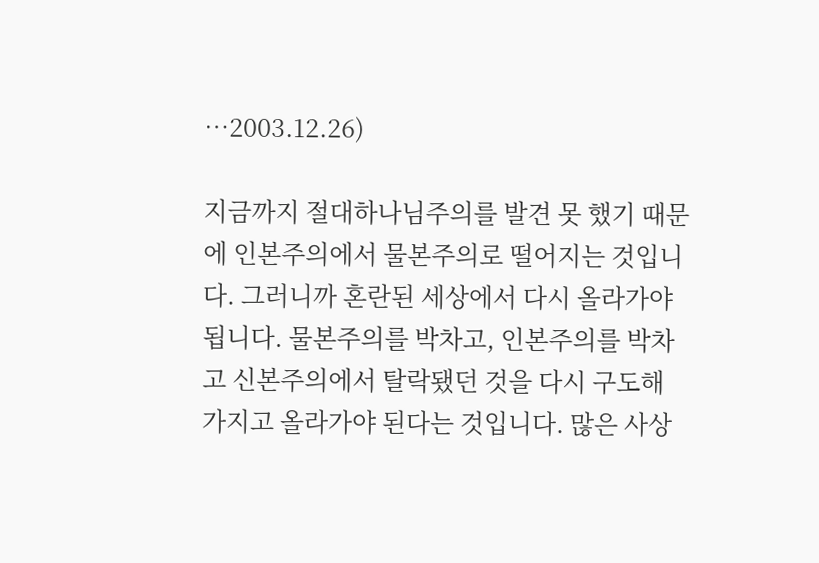…2003.12.26)

지금까지 절대하나님주의를 발견 못 했기 때문에 인본주의에서 물본주의로 떨어지는 것입니다. 그러니까 혼란된 세상에서 다시 올라가야 됩니다. 물본주의를 박차고, 인본주의를 박차고 신본주의에서 탈락됐던 것을 다시 구도해 가지고 올라가야 된다는 것입니다. 많은 사상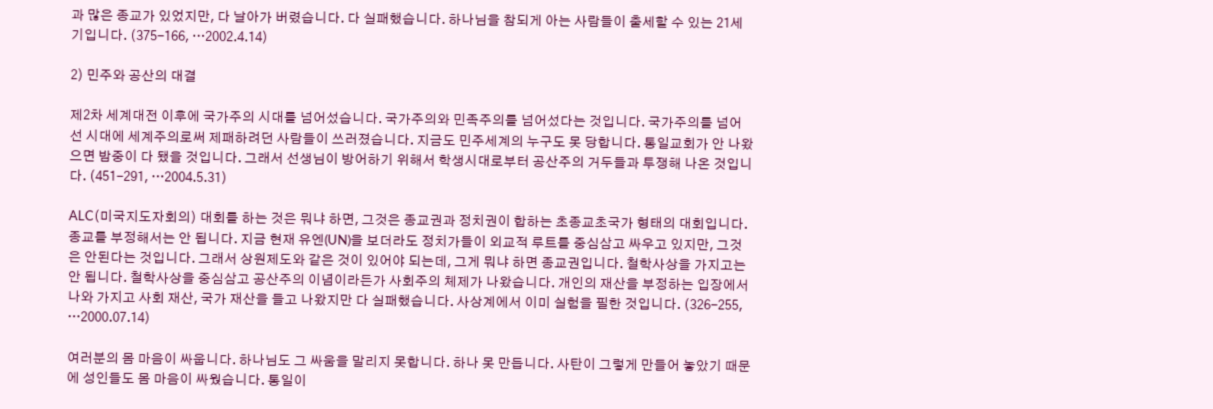과 많은 종교가 있었지만, 다 날아가 버렸습니다. 다 실패했습니다. 하나님을 참되게 아는 사람들이 출세할 수 있는 21세기입니다. (375-166, …2002.4.14)

2) 민주와 공산의 대결

제2차 세계대전 이후에 국가주의 시대를 넘어섰습니다. 국가주의와 민족주의를 넘어섰다는 것입니다. 국가주의를 넘어선 시대에 세계주의로써 제패하려던 사람들이 쓰러졌습니다. 지금도 민주세계의 누구도 못 당합니다. 통일교회가 안 나왔으면 밤중이 다 됐을 것입니다. 그래서 선생님이 방어하기 위해서 학생시대로부터 공산주의 거두들과 투쟁해 나온 것입니다. (451-291, …2004.5.31)

ALC(미국지도자회의) 대회를 하는 것은 뭐냐 하면, 그것은 종교권과 정치권이 합하는 초종교초국가 형태의 대회입니다. 종교를 부정해서는 안 됩니다. 지금 현재 유엔(UN)을 보더라도 정치가들이 외교적 루트를 중심삼고 싸우고 있지만, 그것은 안된다는 것입니다. 그래서 상원제도와 같은 것이 있어야 되는데, 그게 뭐냐 하면 종교권입니다. 철학사상을 가지고는 안 됩니다. 철학사상을 중심삼고 공산주의 이념이라든가 사회주의 체제가 나왔습니다. 개인의 재산을 부정하는 입장에서 나와 가지고 사회 재산, 국가 재산을 들고 나왔지만 다 실패했습니다. 사상계에서 이미 실험을 필한 것입니다. (326-255, …2000.07.14)

여러분의 몸 마음이 싸웁니다. 하나님도 그 싸움을 말리지 못합니다. 하나 못 만듭니다. 사탄이 그렇게 만들어 놓았기 때문에 성인들도 몸 마음이 싸웠습니다. 통일이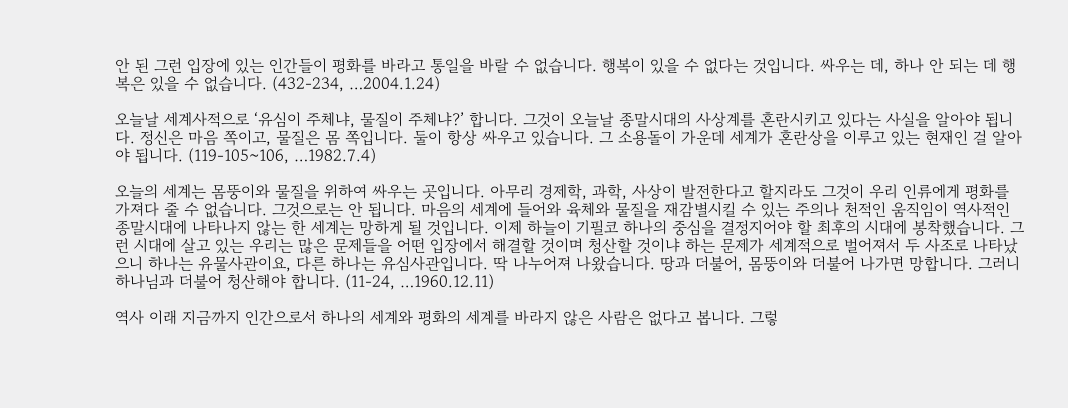안 된 그런 입장에 있는 인간들이 평화를 바라고 통일을 바랄 수 없습니다. 행복이 있을 수 없다는 것입니다. 싸우는 데, 하나 안 되는 데 행복은 있을 수 없습니다. (432-234, …2004.1.24)

오늘날 세계사적으로 ‘유심이 주체냐, 물질이 주체냐?’ 합니다. 그것이 오늘날 종말시대의 사상계를 혼란시키고 있다는 사실을 알아야 됩니다. 정신은 마음 쪽이고, 물질은 몸 쪽입니다. 둘이 항상 싸우고 있습니다. 그 소용돌이 가운데 세계가 혼란상을 이루고 있는 현재인 걸 알아야 됩니다. (119-105~106, …1982.7.4)

오늘의 세계는 몸뚱이와 물질을 위하여 싸우는 곳입니다. 아무리 경제학, 과학, 사상이 발전한다고 할지라도 그것이 우리 인류에게 평화를 가져다 줄 수 없습니다. 그것으로는 안 됩니다. 마음의 세계에 들어와 육체와 물질을 재감별시킬 수 있는 주의나 천적인 움직임이 역사적인 종말시대에 나타나지 않는 한 세계는 망하게 될 것입니다. 이제 하늘이 기필코 하나의 중심을 결정지어야 할 최후의 시대에 봉착했습니다. 그런 시대에 살고 있는 우리는 많은 문제들을 어떤 입장에서 해결할 것이며 청산할 것이냐 하는 문제가 세계적으로 벌어져서 두 사조로 나타났으니 하나는 유물사관이요, 다른 하나는 유심사관입니다. 딱 나누어져 나왔습니다. 땅과 더불어, 몸뚱이와 더불어 나가면 망합니다. 그러니 하나님과 더불어 청산해야 합니다. (11-24, …1960.12.11)

역사 이래 지금까지 인간으로서 하나의 세계와 평화의 세계를 바라지 않은 사람은 없다고 봅니다. 그렇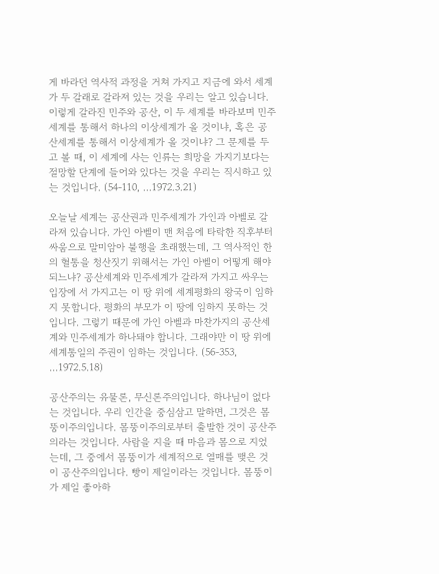게 바라던 역사적 과정을 거쳐 가지고 지금에 와서 세계가 두 갈래로 갈라져 있는 것을 우리는 알고 있습니다. 이렇게 갈라진 민주와 공산, 이 두 세계를 바라보며 민주세계를 통해서 하나의 이상세계가 올 것이냐, 혹은 공산세계를 통해서 이상세계가 올 것이냐? 그 문제를 두고 볼 때, 이 세계에 사는 인류는 희망을 가지기보다는 절망할 단계에 들어와 있다는 것을 우리는 직시하고 있는 것입니다. (54-110, …1972.3.21)

오늘날 세계는 공산권과 민주세계가 가인과 아벨로 갈라져 있습니다. 가인 아벨이 맨 처음에 타락한 직후부터 싸움으로 말미암아 불행을 초래했는데, 그 역사적인 한의 혈통을 청산짓기 위해서는 가인 아벨이 어떻게 해야 되느냐? 공산세계와 민주세계가 갈라져 가지고 싸우는 입장에 서 가지고는 이 땅 위에 세계평화의 왕국이 임하지 못합니다. 평화의 부모가 이 땅에 임하지 못하는 것입니다. 그렇기 때문에 가인 아벨과 마찬가지의 공산세계와 민주세계가 하나돼야 합니다. 그래야만 이 땅 위에 세계통일의 주권이 임하는 것입니다. (56-353, …1972.5.18)

공산주의는 유물론, 무신론주의입니다. 하나님이 없다는 것입니다. 우리 인간을 중심삼고 말하면, 그것은 몸뚱이주의입니다. 몸뚱이주의로부터 출발한 것이 공산주의라는 것입니다. 사람을 지을 때 마음과 몸으로 지었는데, 그 중에서 몸뚱이가 세계적으로 열매를 맺은 것이 공산주의입니다. 빵이 제일이라는 것입니다. 몸뚱이가 제일 좋아하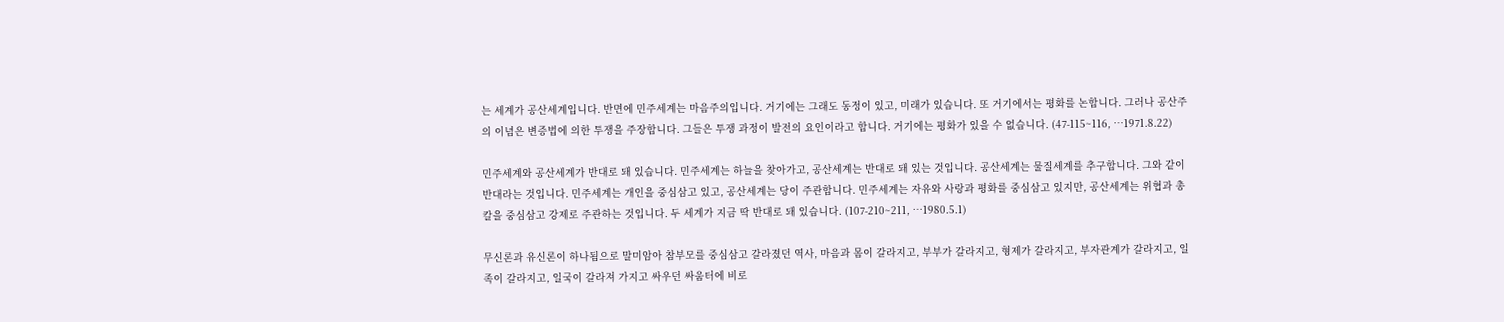는 세계가 공산세계입니다. 반면에 민주세계는 마음주의입니다. 거기에는 그래도 동정이 있고, 미래가 있습니다. 또 거기에서는 평화를 논합니다. 그러나 공산주의 이념은 변증법에 의한 투쟁을 주장합니다. 그들은 투쟁 과정이 발전의 요인이라고 합니다. 거기에는 평화가 있을 수 없습니다. (47-115~116, …1971.8.22)

민주세계와 공산세계가 반대로 돼 있습니다. 민주세계는 하늘을 찾아가고, 공산세계는 반대로 돼 있는 것입니다. 공산세계는 물질세계를 추구합니다. 그와 같이 반대라는 것입니다. 민주세계는 개인을 중심삼고 있고, 공산세계는 당이 주관합니다. 민주세계는 자유와 사랑과 평화를 중심삼고 있지만, 공산세계는 위협과 총칼을 중심삼고 강제로 주관하는 것입니다. 두 세계가 지금 딱 반대로 돼 있습니다. (107-210~211, …1980.5.1)

무신론과 유신론이 하나됨으로 말미암아 참부모를 중심삼고 갈라졌던 역사, 마음과 몸이 갈라지고, 부부가 갈라지고, 형제가 갈라지고, 부자관계가 갈라지고, 일족이 갈라지고, 일국이 갈라져 가지고 싸우던 싸움터에 비로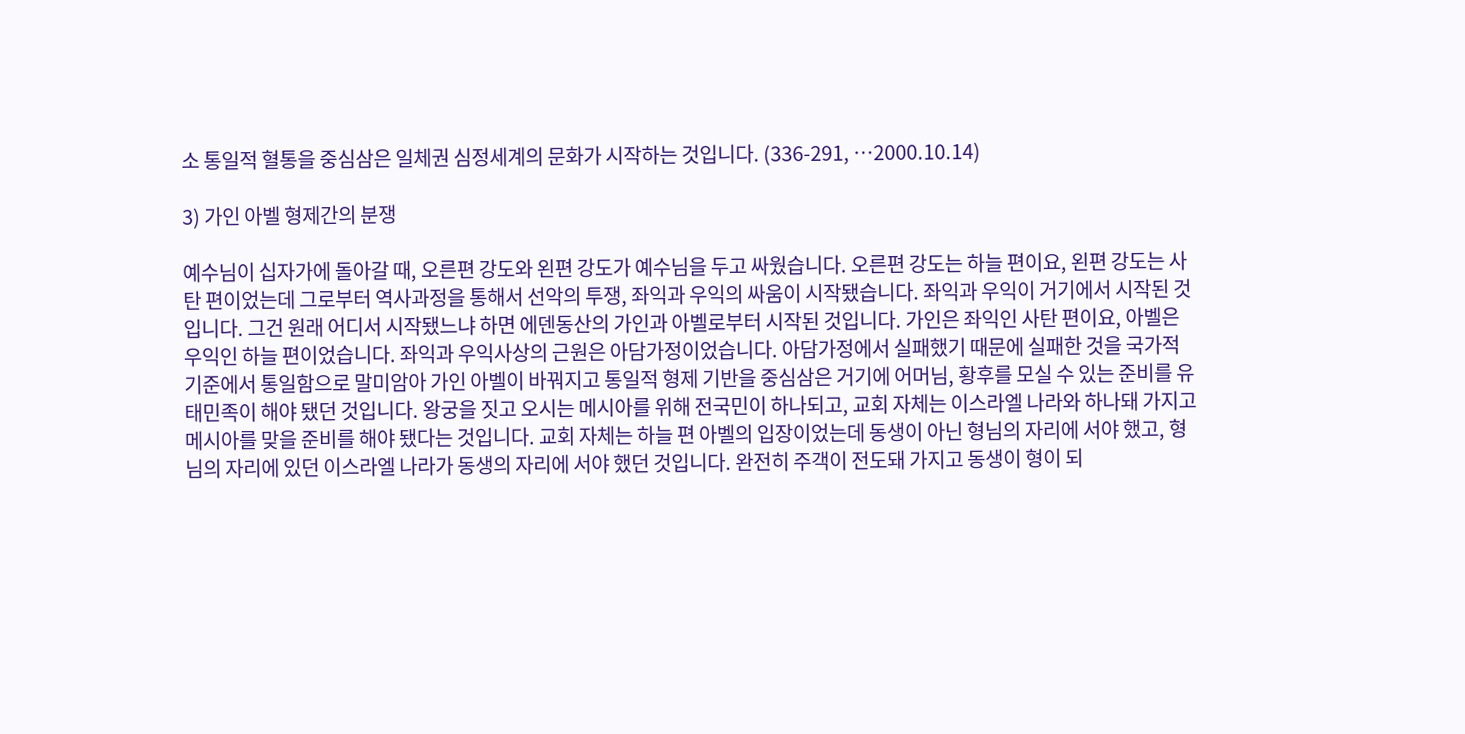소 통일적 혈통을 중심삼은 일체권 심정세계의 문화가 시작하는 것입니다. (336-291, …2000.10.14)

3) 가인 아벨 형제간의 분쟁

예수님이 십자가에 돌아갈 때, 오른편 강도와 왼편 강도가 예수님을 두고 싸웠습니다. 오른편 강도는 하늘 편이요, 왼편 강도는 사탄 편이었는데 그로부터 역사과정을 통해서 선악의 투쟁, 좌익과 우익의 싸움이 시작됐습니다. 좌익과 우익이 거기에서 시작된 것입니다. 그건 원래 어디서 시작됐느냐 하면 에덴동산의 가인과 아벨로부터 시작된 것입니다. 가인은 좌익인 사탄 편이요, 아벨은 우익인 하늘 편이었습니다. 좌익과 우익사상의 근원은 아담가정이었습니다. 아담가정에서 실패했기 때문에 실패한 것을 국가적 기준에서 통일함으로 말미암아 가인 아벨이 바꿔지고 통일적 형제 기반을 중심삼은 거기에 어머님, 황후를 모실 수 있는 준비를 유태민족이 해야 됐던 것입니다. 왕궁을 짓고 오시는 메시아를 위해 전국민이 하나되고, 교회 자체는 이스라엘 나라와 하나돼 가지고 메시아를 맞을 준비를 해야 됐다는 것입니다. 교회 자체는 하늘 편 아벨의 입장이었는데 동생이 아닌 형님의 자리에 서야 했고, 형님의 자리에 있던 이스라엘 나라가 동생의 자리에 서야 했던 것입니다. 완전히 주객이 전도돼 가지고 동생이 형이 되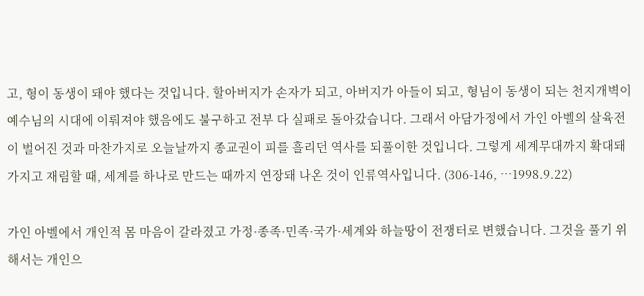고, 형이 동생이 돼야 했다는 것입니다. 할아버지가 손자가 되고, 아버지가 아들이 되고, 형님이 동생이 되는 천지개벽이 예수님의 시대에 이뤄져야 했음에도 불구하고 전부 다 실패로 돌아갔습니다. 그래서 아담가정에서 가인 아벨의 살육전이 벌어진 것과 마찬가지로 오늘날까지 종교권이 피를 흘리던 역사를 되풀이한 것입니다. 그렇게 세계무대까지 확대돼 가지고 재림할 때, 세계를 하나로 만드는 때까지 연장돼 나온 것이 인류역사입니다. (306-146, …1998.9.22)

가인 아벨에서 개인적 몸 마음이 갈라졌고 가정·종족·민족·국가·세계와 하늘땅이 전쟁터로 변했습니다. 그것을 풀기 위해서는 개인으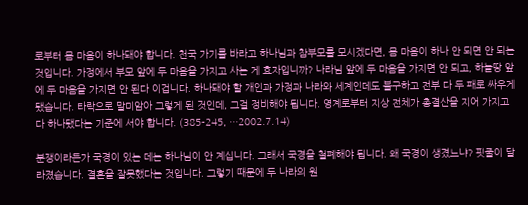로부터 몸 마음이 하나돼야 합니다. 천국 가기를 바라고 하나님과 참부모를 모시겠다면, 몸 마음이 하나 안 되면 안 되는 것입니다. 가정에서 부모 앞에 두 마음을 가지고 사는 게 효자입니까? 나라님 앞에 두 마음을 가지면 안 되고, 하늘땅 앞에 두 마음을 가지면 안 된다 이겁니다. 하나돼야 할 개인과 가정과 나라와 세계인데도 불구하고 전부 다 두 패로 싸우게 됐습니다. 타락으로 말미암아 그렇게 된 것인데, 그걸 정비해야 됩니다. 영계로부터 지상 전체가 총결산을 지어 가지고 다 하나됐다는 기준에 서야 합니다. (385-245, …2002.7.14)

분쟁이라든가 국경이 있는 데는 하나님이 안 계십니다. 그래서 국경을 철폐해야 됩니다. 왜 국경이 생겼느냐? 핏줄이 달라졌습니다. 결혼을 잘못했다는 것입니다. 그렇기 때문에 두 나라의 원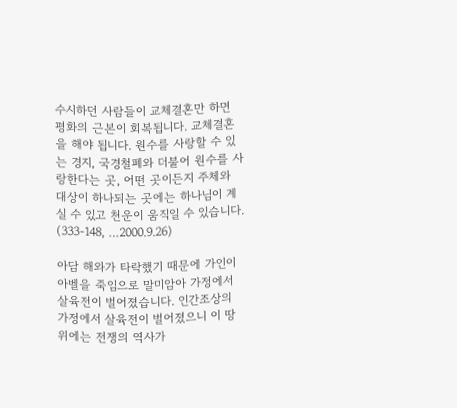수시하던 사람들이 교체결혼만 하면 평화의 근본이 회복됩니다. 교체결혼을 해야 됩니다. 원수를 사랑할 수 있는 경지, 국경철폐와 더불어 원수를 사랑한다는 곳, 어떤 곳이든지 주체와 대상이 하나되는 곳에는 하나님이 계실 수 있고 천운이 움직일 수 있습니다. (333-148, …2000.9.26)

아담 해와가 타락했기 때문에 가인이 아벨을 죽임으로 말미암아 가정에서 살육전이 벌어졌습니다. 인간조상의 가정에서 살육전이 벌어졌으니 이 땅 위에는 전쟁의 역사가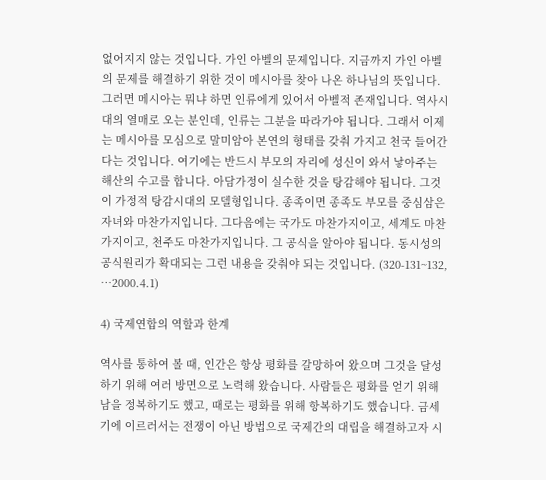없어지지 않는 것입니다. 가인 아벨의 문제입니다. 지금까지 가인 아벨의 문제를 해결하기 위한 것이 메시아를 찾아 나온 하나님의 뜻입니다. 그러면 메시아는 뭐냐 하면 인류에게 있어서 아벨적 존재입니다. 역사시대의 열매로 오는 분인데, 인류는 그분을 따라가야 됩니다. 그래서 이제는 메시아를 모심으로 말미암아 본연의 형태를 갖춰 가지고 천국 들어간다는 것입니다. 여기에는 반드시 부모의 자리에 성신이 와서 낳아주는 해산의 수고를 합니다. 아담가정이 실수한 것을 탕감해야 됩니다. 그것이 가정적 탕감시대의 모델형입니다. 종족이면 종족도 부모를 중심삼은 자녀와 마찬가지입니다. 그다음에는 국가도 마찬가지이고, 세계도 마찬가지이고, 천주도 마찬가지입니다. 그 공식을 알아야 됩니다. 동시성의 공식원리가 확대되는 그런 내용을 갖춰야 되는 것입니다. (320-131~132, …2000.4.1)

4) 국제연합의 역할과 한계

역사를 통하여 볼 때, 인간은 항상 평화를 갈망하여 왔으며 그것을 달성하기 위해 여러 방면으로 노력해 왔습니다. 사람들은 평화를 얻기 위해 남을 정복하기도 했고, 때로는 평화를 위해 항복하기도 했습니다. 금세기에 이르러서는 전쟁이 아닌 방법으로 국제간의 대립을 해결하고자 시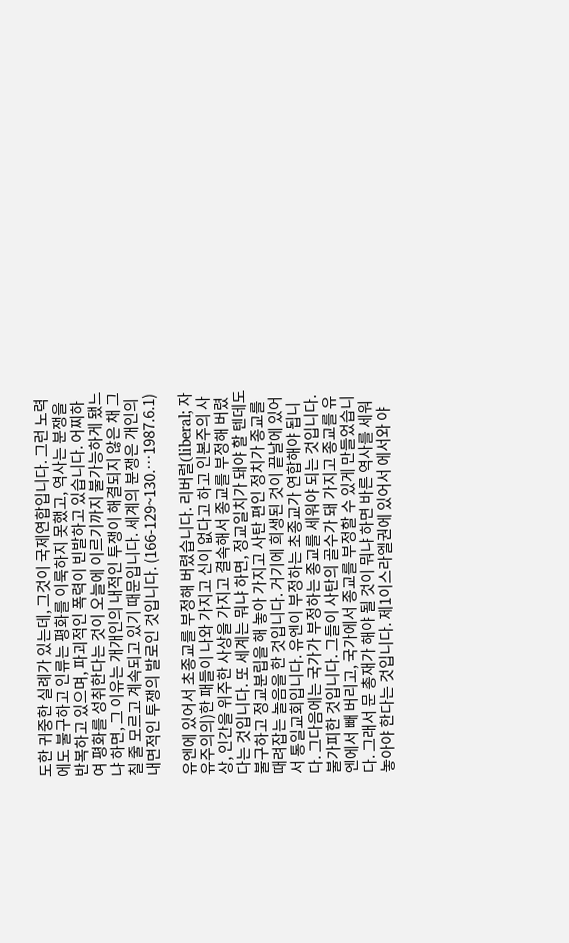도한 귀중한 실례가 있는데, 그것이 국제연합입니다. 그런 노력에도 불구하고 인류는 평화를 이룩하지 못했고, 역사는 분쟁을 반복하고 있으며, 파괴적인 폭력이 빈발하고 있습니다. 어찌하여 평화를 성취한다는 것이 오늘에 이르기까지 불가능하게 됐느냐 하면, 그 이유는 개개인의 내적인 투쟁이 해결되지 않은 채 그칠 줄 모르고 계속되고 있기 때문입니다. 세계의 분쟁은 개인의 내면적인 투쟁의 발로인 것입니다. (166-129~130.…1987.6.1)

유엔에 있어서 초종교를 부정해 버렸습니다. 리버럴(liberal; 자유주의의)한 패들이 나와 가지고 신이 없다고 하고 인본주의 사상, 인간을 위주한 사상을 가지고 결속해서 종교를 부정해 버렸다는 것입니다. 또 세계는 뭐냐 하면, 정교일치가 돼야 할 텐데도 불구하고 정교분립을 해 놓아 가지고 사탄 편인 정치가 종교를 때려잡는 놀음을 한 것입니다. 거기에 희생된 것이 끝날에 있어서 통일교회입니다. 유엔이 부정하는 초종교가 연합해야 됩니다. 그다음에는 국가가 부정하는 종교를 세워야 되는 것입니다. 불가피한 것입니다. 그들이 사탄의 골수가 돼 가지고 종교를 유엔에서 빼 버리고, 국가에서 종교를 부정할 수 있게 만들었습니다. 그래서 문 총재가 해야 될 것이 뭐냐 하면 바른 역사를 세워 놓아야 한다는 것입니다. 제1이스라엘권에 있어서 에서와 야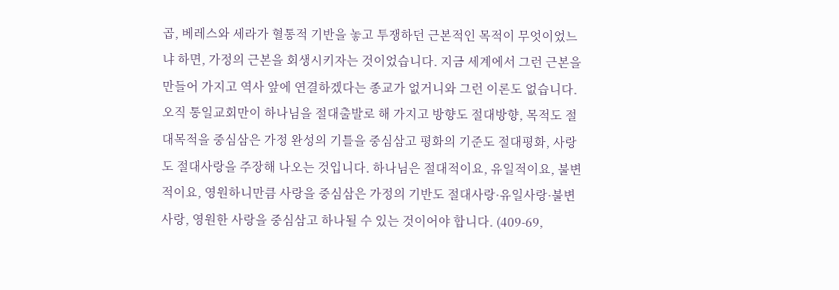곱, 베레스와 세라가 혈통적 기반을 놓고 투쟁하던 근본적인 목적이 무엇이었느냐 하면, 가정의 근본을 회생시키자는 것이었습니다. 지금 세계에서 그런 근본을 만들어 가지고 역사 앞에 연결하겠다는 종교가 없거니와 그런 이론도 없습니다. 오직 통일교회만이 하나님을 절대출발로 해 가지고 방향도 절대방향, 목적도 절대목적을 중심삼은 가정 완성의 기틀을 중심삼고 평화의 기준도 절대평화, 사랑도 절대사랑을 주장해 나오는 것입니다. 하나님은 절대적이요, 유일적이요, 불변적이요, 영원하니만큼 사랑을 중심삼은 가정의 기반도 절대사랑·유일사랑·불변사랑, 영원한 사랑을 중심삼고 하나될 수 있는 것이어야 합니다. (409-69,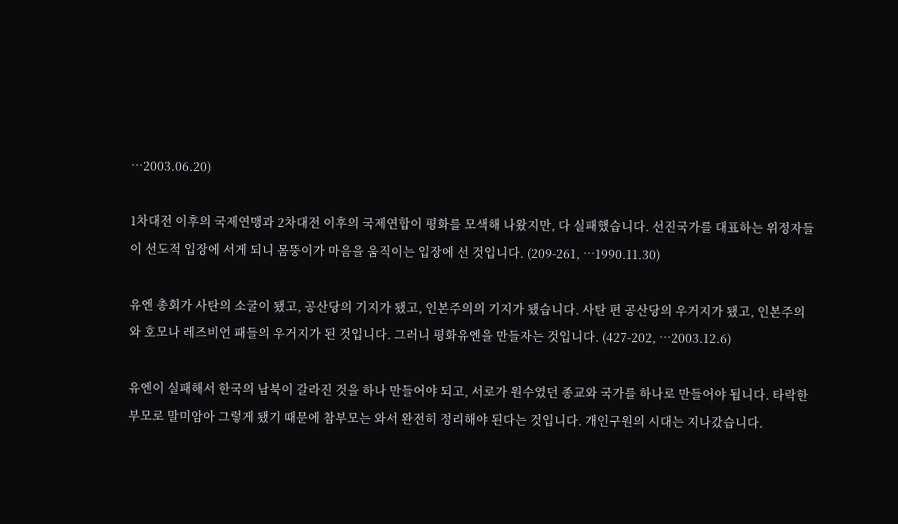…2003.06.20)

1차대전 이후의 국제연맹과 2차대전 이후의 국제연합이 평화를 모색해 나왔지만, 다 실패했습니다. 선진국가를 대표하는 위정자들이 선도적 입장에 서게 되니 몸뚱이가 마음을 움직이는 입장에 선 것입니다. (209-261, …1990.11.30)

유엔 총회가 사탄의 소굴이 됐고, 공산당의 기지가 됐고, 인본주의의 기지가 됐습니다. 사탄 편 공산당의 우거지가 됐고, 인본주의와 호모나 레즈비언 패들의 우거지가 된 것입니다. 그러니 평화유엔을 만들자는 것입니다. (427-202, …2003.12.6)

유엔이 실패해서 한국의 남북이 갈라진 것을 하나 만들어야 되고, 서로가 원수였던 종교와 국가를 하나로 만들어야 됩니다. 타락한 부모로 말미암아 그렇게 됐기 때문에 참부모는 와서 완전히 정리해야 된다는 것입니다. 개인구원의 시대는 지나갔습니다.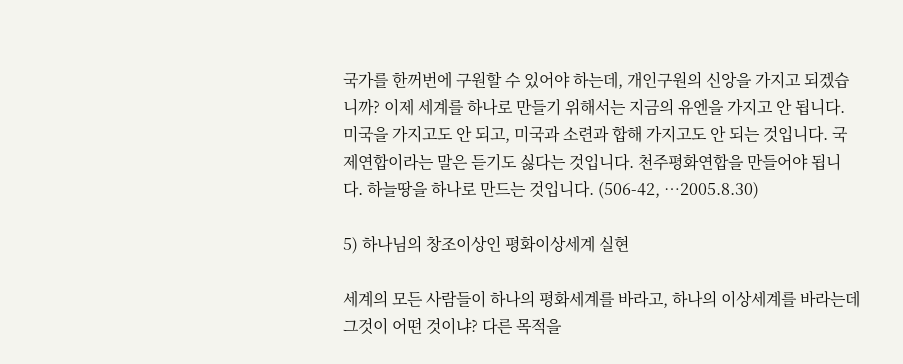국가를 한꺼번에 구원할 수 있어야 하는데, 개인구원의 신앙을 가지고 되겠습니까? 이제 세계를 하나로 만들기 위해서는 지금의 유엔을 가지고 안 됩니다. 미국을 가지고도 안 되고, 미국과 소련과 합해 가지고도 안 되는 것입니다. 국제연합이라는 말은 듣기도 싫다는 것입니다. 천주평화연합을 만들어야 됩니다. 하늘땅을 하나로 만드는 것입니다. (506-42, …2005.8.30)

5) 하나님의 창조이상인 평화이상세계 실현

세계의 모든 사람들이 하나의 평화세계를 바라고, 하나의 이상세계를 바라는데 그것이 어떤 것이냐? 다른 목적을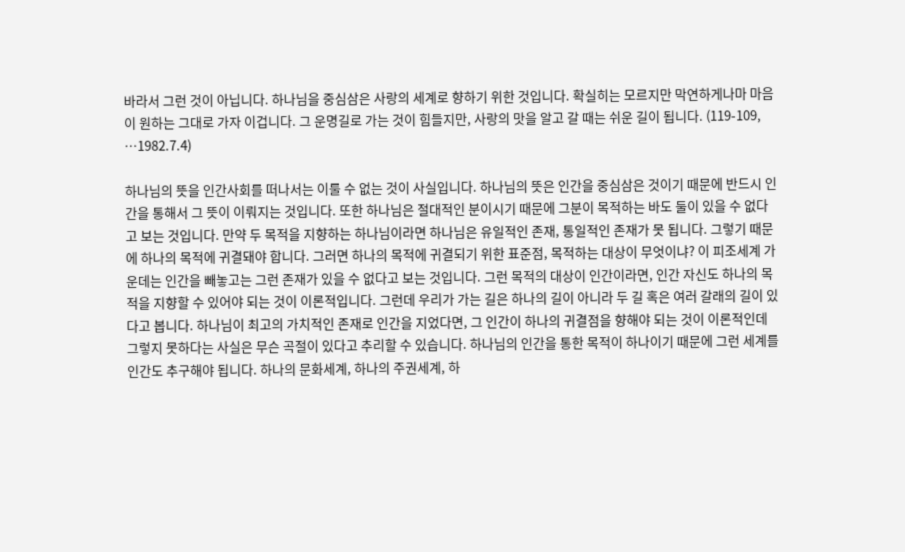바라서 그런 것이 아닙니다. 하나님을 중심삼은 사랑의 세계로 향하기 위한 것입니다. 확실히는 모르지만 막연하게나마 마음이 원하는 그대로 가자 이겁니다. 그 운명길로 가는 것이 힘들지만, 사랑의 맛을 알고 갈 때는 쉬운 길이 됩니다. (119-109, …1982.7.4)

하나님의 뜻을 인간사회를 떠나서는 이룰 수 없는 것이 사실입니다. 하나님의 뜻은 인간을 중심삼은 것이기 때문에 반드시 인간을 통해서 그 뜻이 이뤄지는 것입니다. 또한 하나님은 절대적인 분이시기 때문에 그분이 목적하는 바도 둘이 있을 수 없다고 보는 것입니다. 만약 두 목적을 지향하는 하나님이라면 하나님은 유일적인 존재, 통일적인 존재가 못 됩니다. 그렇기 때문에 하나의 목적에 귀결돼야 합니다. 그러면 하나의 목적에 귀결되기 위한 표준점, 목적하는 대상이 무엇이냐? 이 피조세계 가운데는 인간을 빼놓고는 그런 존재가 있을 수 없다고 보는 것입니다. 그런 목적의 대상이 인간이라면, 인간 자신도 하나의 목적을 지향할 수 있어야 되는 것이 이론적입니다. 그런데 우리가 가는 길은 하나의 길이 아니라 두 길 혹은 여러 갈래의 길이 있다고 봅니다. 하나님이 최고의 가치적인 존재로 인간을 지었다면, 그 인간이 하나의 귀결점을 향해야 되는 것이 이론적인데 그렇지 못하다는 사실은 무슨 곡절이 있다고 추리할 수 있습니다. 하나님의 인간을 통한 목적이 하나이기 때문에 그런 세계를 인간도 추구해야 됩니다. 하나의 문화세계, 하나의 주권세계, 하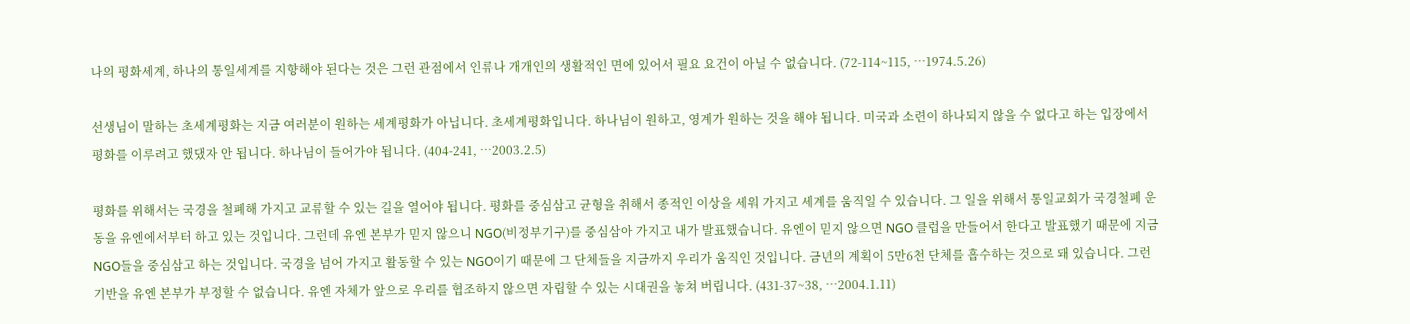나의 평화세계, 하나의 통일세계를 지향해야 된다는 것은 그런 관점에서 인류나 개개인의 생활적인 면에 있어서 필요 요건이 아닐 수 없습니다. (72-114~115, …1974.5.26)

선생님이 말하는 초세계평화는 지금 여러분이 원하는 세계평화가 아닙니다. 초세계평화입니다. 하나님이 원하고, 영계가 원하는 것을 해야 됩니다. 미국과 소련이 하나되지 않을 수 없다고 하는 입장에서 평화를 이루려고 했댔자 안 됩니다. 하나님이 들어가야 됩니다. (404-241, …2003.2.5)

평화를 위해서는 국경을 철폐해 가지고 교류할 수 있는 길을 열어야 됩니다. 평화를 중심삼고 균형을 취해서 종적인 이상을 세워 가지고 세계를 움직일 수 있습니다. 그 일을 위해서 통일교회가 국경철폐 운동을 유엔에서부터 하고 있는 것입니다. 그런데 유엔 본부가 믿지 않으니 NGO(비정부기구)를 중심삼아 가지고 내가 발표했습니다. 유엔이 믿지 않으면 NGO 클럽을 만들어서 한다고 발표했기 때문에 지금 NGO들을 중심삼고 하는 것입니다. 국경을 넘어 가지고 활동할 수 있는 NGO이기 때문에 그 단체들을 지금까지 우리가 움직인 것입니다. 금년의 계획이 5만6천 단체를 흡수하는 것으로 돼 있습니다. 그런 기반을 유엔 본부가 부정할 수 없습니다. 유엔 자체가 앞으로 우리를 협조하지 않으면 자립할 수 있는 시대권을 놓쳐 버립니다. (431-37~38, …2004.1.11)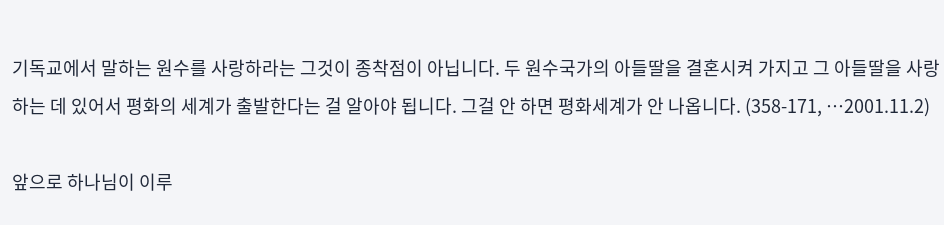기독교에서 말하는 원수를 사랑하라는 그것이 종착점이 아닙니다. 두 원수국가의 아들딸을 결혼시켜 가지고 그 아들딸을 사랑하는 데 있어서 평화의 세계가 출발한다는 걸 알아야 됩니다. 그걸 안 하면 평화세계가 안 나옵니다. (358-171, …2001.11.2)

앞으로 하나님이 이루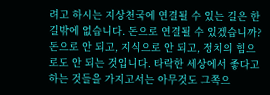려고 하시는 지상천국에 연결될 수 있는 길은 한 길밖에 없습니다. 돈으로 연결될 수 있겠습니까? 돈으로 안 되고, 지식으로 안 되고, 정치의 힘으로도 안 되는 것입니다. 타락한 세상에서 좋다고 하는 것들을 가지고서는 아무것도 그쪽으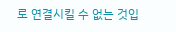로 연결시킬 수 없는 것입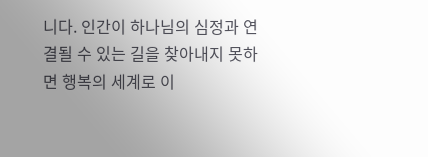니다. 인간이 하나님의 심정과 연결될 수 있는 길을 찾아내지 못하면 행복의 세계로 이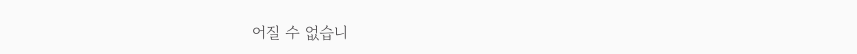어질 수 없습니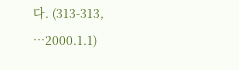다. (313-313, …2000.1.1)